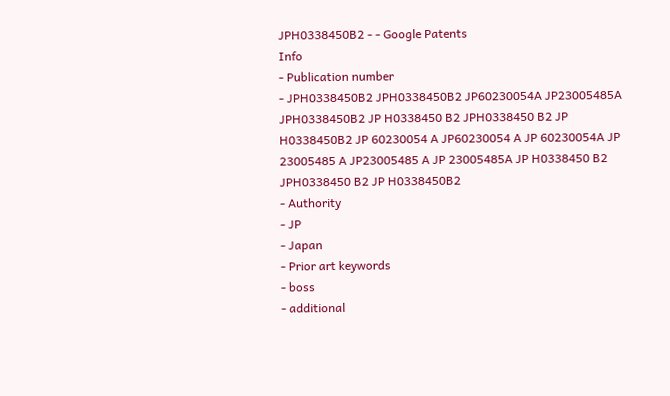JPH0338450B2 - - Google Patents
Info
- Publication number
- JPH0338450B2 JPH0338450B2 JP60230054A JP23005485A JPH0338450B2 JP H0338450 B2 JPH0338450 B2 JP H0338450B2 JP 60230054 A JP60230054 A JP 60230054A JP 23005485 A JP23005485 A JP 23005485A JP H0338450 B2 JPH0338450 B2 JP H0338450B2
- Authority
- JP
- Japan
- Prior art keywords
- boss
- additional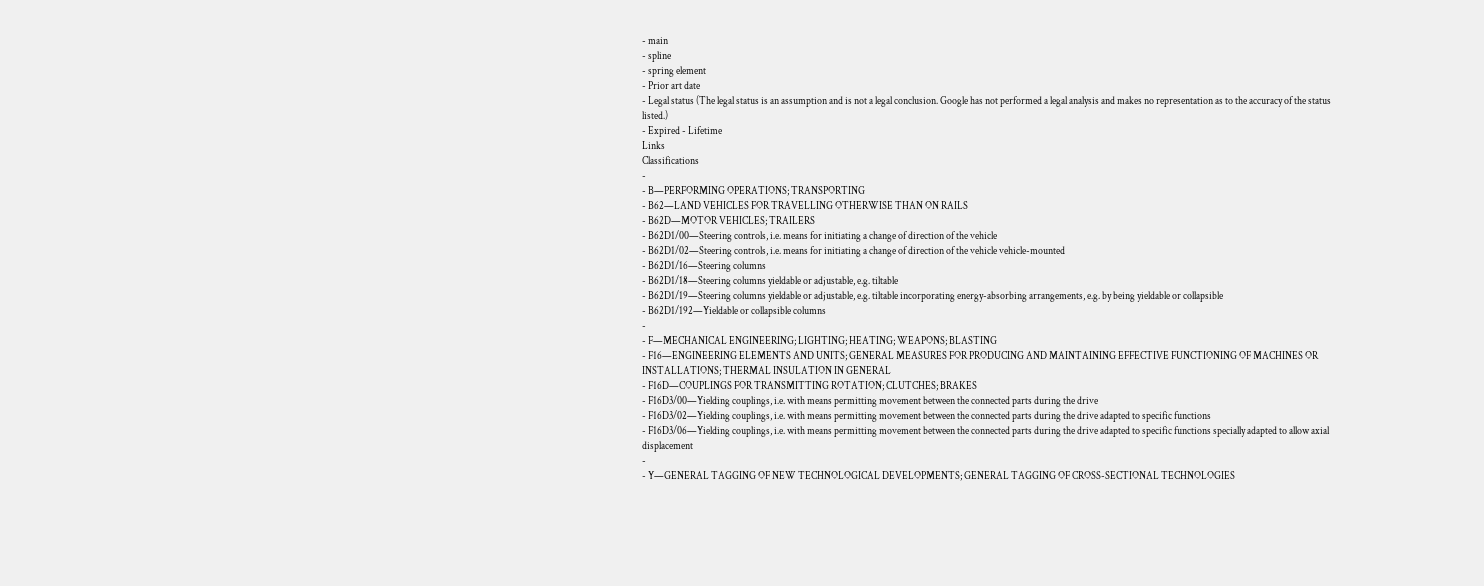- main
- spline
- spring element
- Prior art date
- Legal status (The legal status is an assumption and is not a legal conclusion. Google has not performed a legal analysis and makes no representation as to the accuracy of the status listed.)
- Expired - Lifetime
Links
Classifications
-
- B—PERFORMING OPERATIONS; TRANSPORTING
- B62—LAND VEHICLES FOR TRAVELLING OTHERWISE THAN ON RAILS
- B62D—MOTOR VEHICLES; TRAILERS
- B62D1/00—Steering controls, i.e. means for initiating a change of direction of the vehicle
- B62D1/02—Steering controls, i.e. means for initiating a change of direction of the vehicle vehicle-mounted
- B62D1/16—Steering columns
- B62D1/18—Steering columns yieldable or adjustable, e.g. tiltable
- B62D1/19—Steering columns yieldable or adjustable, e.g. tiltable incorporating energy-absorbing arrangements, e.g. by being yieldable or collapsible
- B62D1/192—Yieldable or collapsible columns
-
- F—MECHANICAL ENGINEERING; LIGHTING; HEATING; WEAPONS; BLASTING
- F16—ENGINEERING ELEMENTS AND UNITS; GENERAL MEASURES FOR PRODUCING AND MAINTAINING EFFECTIVE FUNCTIONING OF MACHINES OR INSTALLATIONS; THERMAL INSULATION IN GENERAL
- F16D—COUPLINGS FOR TRANSMITTING ROTATION; CLUTCHES; BRAKES
- F16D3/00—Yielding couplings, i.e. with means permitting movement between the connected parts during the drive
- F16D3/02—Yielding couplings, i.e. with means permitting movement between the connected parts during the drive adapted to specific functions
- F16D3/06—Yielding couplings, i.e. with means permitting movement between the connected parts during the drive adapted to specific functions specially adapted to allow axial displacement
-
- Y—GENERAL TAGGING OF NEW TECHNOLOGICAL DEVELOPMENTS; GENERAL TAGGING OF CROSS-SECTIONAL TECHNOLOGIES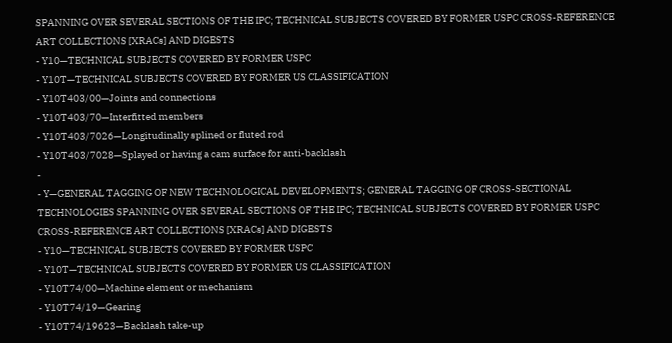SPANNING OVER SEVERAL SECTIONS OF THE IPC; TECHNICAL SUBJECTS COVERED BY FORMER USPC CROSS-REFERENCE ART COLLECTIONS [XRACs] AND DIGESTS
- Y10—TECHNICAL SUBJECTS COVERED BY FORMER USPC
- Y10T—TECHNICAL SUBJECTS COVERED BY FORMER US CLASSIFICATION
- Y10T403/00—Joints and connections
- Y10T403/70—Interfitted members
- Y10T403/7026—Longitudinally splined or fluted rod
- Y10T403/7028—Splayed or having a cam surface for anti-backlash
-
- Y—GENERAL TAGGING OF NEW TECHNOLOGICAL DEVELOPMENTS; GENERAL TAGGING OF CROSS-SECTIONAL TECHNOLOGIES SPANNING OVER SEVERAL SECTIONS OF THE IPC; TECHNICAL SUBJECTS COVERED BY FORMER USPC CROSS-REFERENCE ART COLLECTIONS [XRACs] AND DIGESTS
- Y10—TECHNICAL SUBJECTS COVERED BY FORMER USPC
- Y10T—TECHNICAL SUBJECTS COVERED BY FORMER US CLASSIFICATION
- Y10T74/00—Machine element or mechanism
- Y10T74/19—Gearing
- Y10T74/19623—Backlash take-up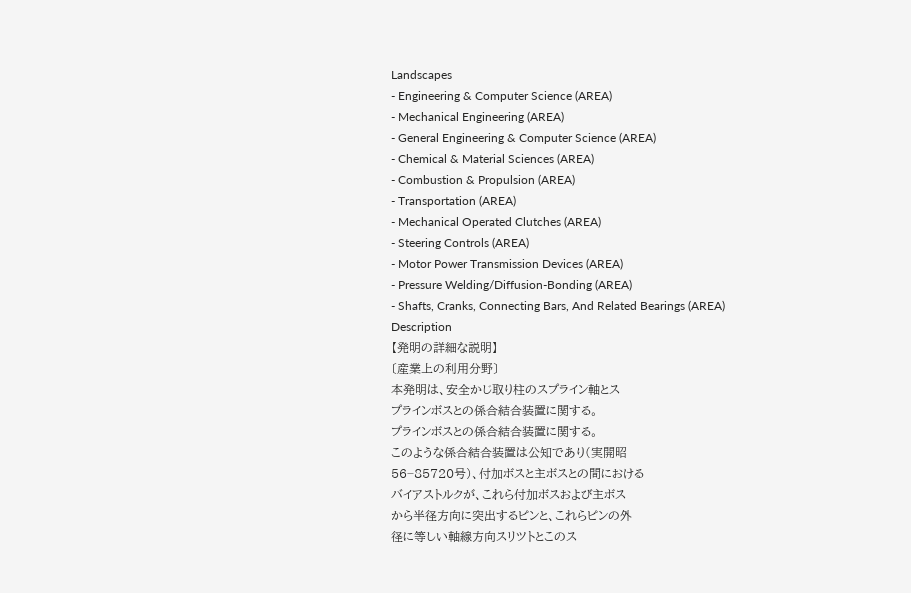Landscapes
- Engineering & Computer Science (AREA)
- Mechanical Engineering (AREA)
- General Engineering & Computer Science (AREA)
- Chemical & Material Sciences (AREA)
- Combustion & Propulsion (AREA)
- Transportation (AREA)
- Mechanical Operated Clutches (AREA)
- Steering Controls (AREA)
- Motor Power Transmission Devices (AREA)
- Pressure Welding/Diffusion-Bonding (AREA)
- Shafts, Cranks, Connecting Bars, And Related Bearings (AREA)
Description
【発明の詳細な説明】
〔産業上の利用分野〕
本発明は、安全かじ取り柱のスプライン軸とス
プラインボスとの係合結合装置に関する。
プラインボスとの係合結合装置に関する。
このような係合結合装置は公知であり(実開昭
56−85720号)、付加ボスと主ボスとの間における
バイアストルクが、これら付加ボスおよび主ボス
から半径方向に突出するピンと、これらピンの外
径に等しい軸線方向スリツトとこのス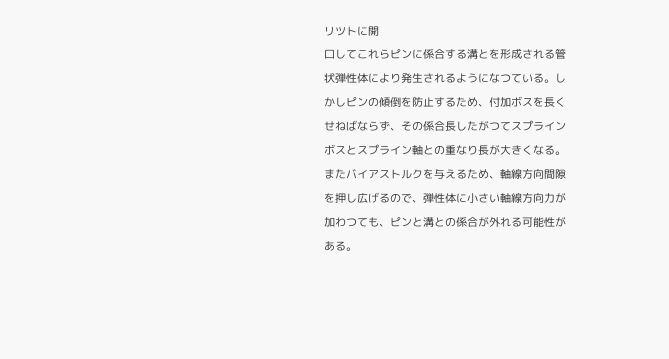リツトに開
口してこれらピンに係合する溝とを形成される管
状弾性体により発生されるようになつている。し
かしピンの傾倒を防止するため、付加ボスを長く
せねばならず、その係合長したがつてスプライン
ボスとスプライン軸との重なり長が大きくなる。
またバイアストルクを与えるため、軸線方向間隙
を押し広げるので、弾性体に小さい軸線方向力が
加わつても、ピンと溝との係合が外れる可能性が
ある。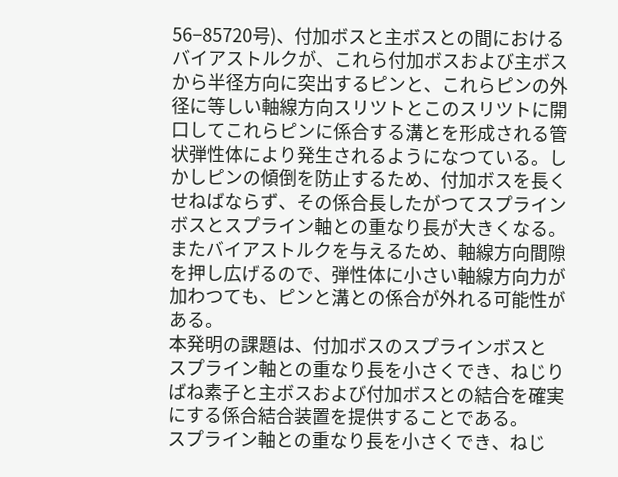56−85720号)、付加ボスと主ボスとの間における
バイアストルクが、これら付加ボスおよび主ボス
から半径方向に突出するピンと、これらピンの外
径に等しい軸線方向スリツトとこのスリツトに開
口してこれらピンに係合する溝とを形成される管
状弾性体により発生されるようになつている。し
かしピンの傾倒を防止するため、付加ボスを長く
せねばならず、その係合長したがつてスプライン
ボスとスプライン軸との重なり長が大きくなる。
またバイアストルクを与えるため、軸線方向間隙
を押し広げるので、弾性体に小さい軸線方向力が
加わつても、ピンと溝との係合が外れる可能性が
ある。
本発明の課題は、付加ボスのスプラインボスと
スプライン軸との重なり長を小さくでき、ねじり
ばね素子と主ボスおよび付加ボスとの結合を確実
にする係合結合装置を提供することである。
スプライン軸との重なり長を小さくでき、ねじ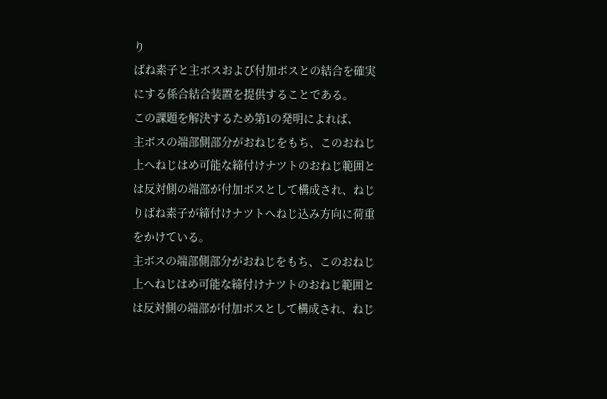り
ばね素子と主ボスおよび付加ボスとの結合を確実
にする係合結合装置を提供することである。
この課題を解決するため第1の発明によれば、
主ボスの端部側部分がおねじをもち、このおねじ
上へねじはめ可能な締付けナツトのおねじ範囲と
は反対側の端部が付加ボスとして構成され、ねじ
りばね素子が締付けナツトへねじ込み方向に荷重
をかけている。
主ボスの端部側部分がおねじをもち、このおねじ
上へねじはめ可能な締付けナツトのおねじ範囲と
は反対側の端部が付加ボスとして構成され、ねじ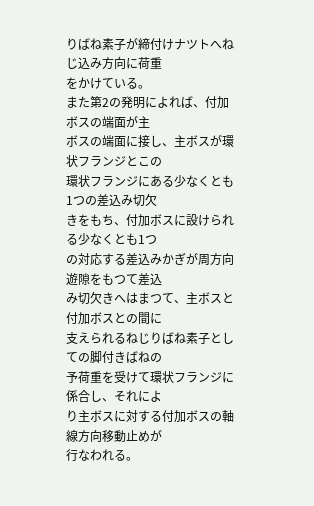りばね素子が締付けナツトへねじ込み方向に荷重
をかけている。
また第2の発明によれば、付加ボスの端面が主
ボスの端面に接し、主ボスが環状フランジとこの
環状フランジにある少なくとも1つの差込み切欠
きをもち、付加ボスに設けられる少なくとも1つ
の対応する差込みかぎが周方向遊隙をもつて差込
み切欠きへはまつて、主ボスと付加ボスとの間に
支えられるねじりばね素子としての脚付きばねの
予荷重を受けて環状フランジに係合し、それによ
り主ボスに対する付加ボスの軸線方向移動止めが
行なわれる。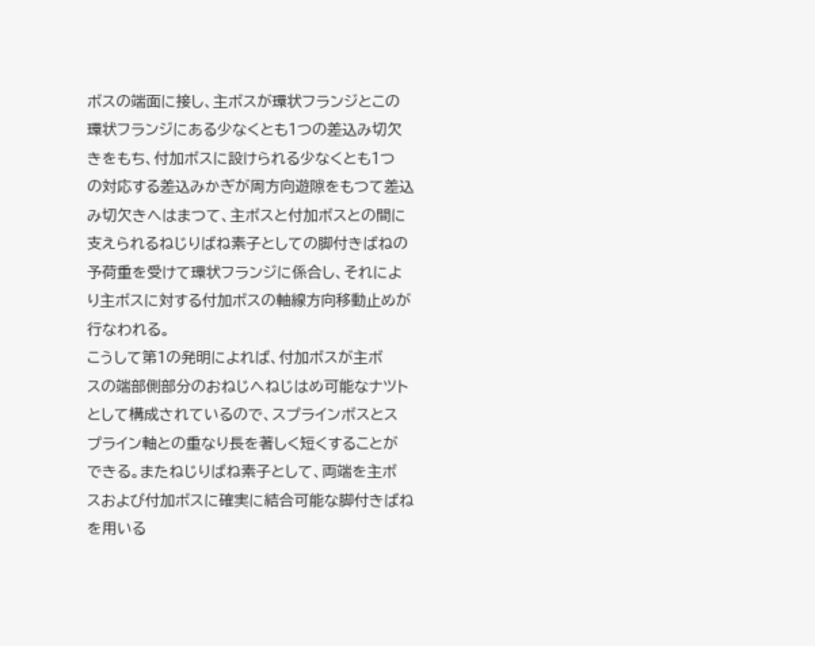ボスの端面に接し、主ボスが環状フランジとこの
環状フランジにある少なくとも1つの差込み切欠
きをもち、付加ボスに設けられる少なくとも1つ
の対応する差込みかぎが周方向遊隙をもつて差込
み切欠きへはまつて、主ボスと付加ボスとの間に
支えられるねじりばね素子としての脚付きばねの
予荷重を受けて環状フランジに係合し、それによ
り主ボスに対する付加ボスの軸線方向移動止めが
行なわれる。
こうして第1の発明によれば、付加ボスが主ボ
スの端部側部分のおねじへねじはめ可能なナツト
として構成されているので、スプラインボスとス
プライン軸との重なり長を著しく短くすることが
できる。またねじりばね素子として、両端を主ボ
スおよび付加ボスに確実に結合可能な脚付きばね
を用いる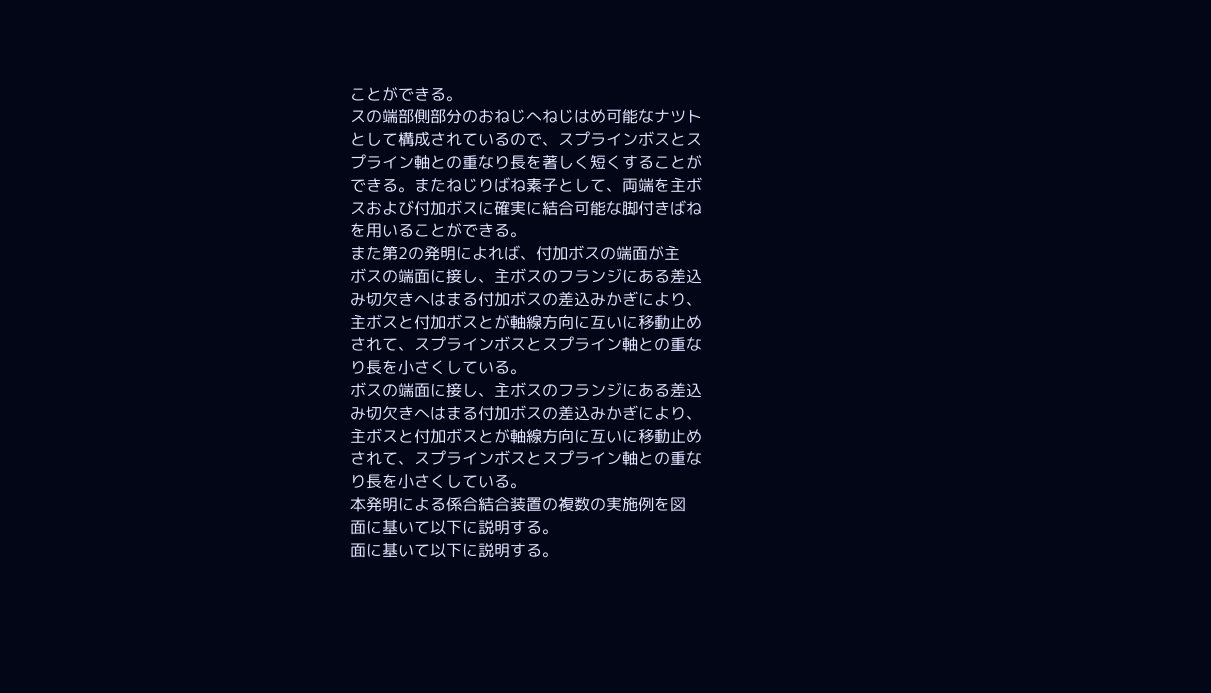ことができる。
スの端部側部分のおねじへねじはめ可能なナツト
として構成されているので、スプラインボスとス
プライン軸との重なり長を著しく短くすることが
できる。またねじりばね素子として、両端を主ボ
スおよび付加ボスに確実に結合可能な脚付きばね
を用いることができる。
また第2の発明によれば、付加ボスの端面が主
ボスの端面に接し、主ボスのフランジにある差込
み切欠きへはまる付加ボスの差込みかぎにより、
主ボスと付加ボスとが軸線方向に互いに移動止め
されて、スプラインボスとスプライン軸との重な
り長を小さくしている。
ボスの端面に接し、主ボスのフランジにある差込
み切欠きへはまる付加ボスの差込みかぎにより、
主ボスと付加ボスとが軸線方向に互いに移動止め
されて、スプラインボスとスプライン軸との重な
り長を小さくしている。
本発明による係合結合装置の複数の実施例を図
面に基いて以下に説明する。
面に基いて以下に説明する。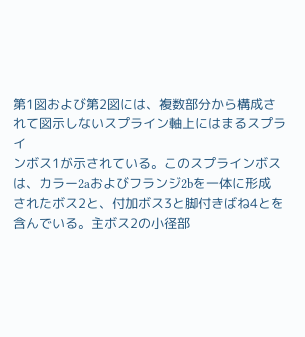第1図および第2図には、複数部分から構成さ
れて図示しないスプライン軸上にはまるスプライ
ンボス1が示されている。このスプラインボス
は、カラー2aおよびフランジ2bを一体に形成
されたボス2と、付加ボス3と脚付きばね4とを
含んでいる。主ボス2の小径部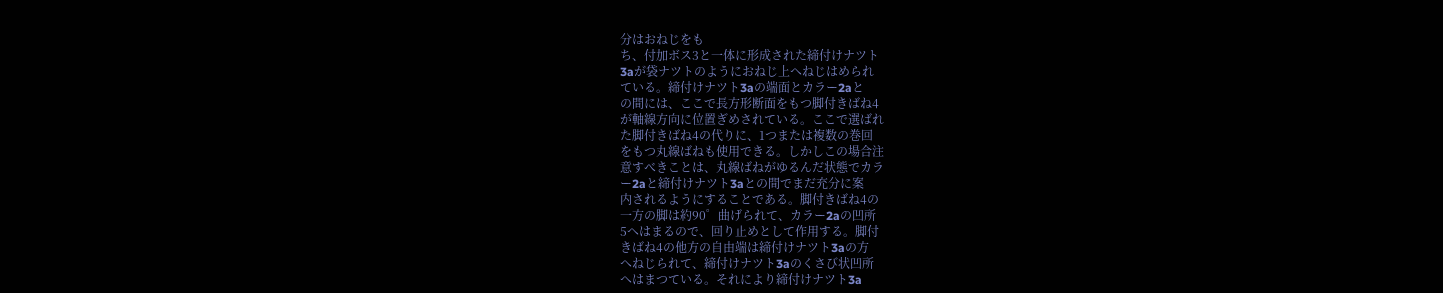分はおねじをも
ち、付加ボス3と一体に形成された締付けナツト
3aが袋ナツトのようにおねじ上へねじはめられ
ている。締付けナツト3aの端面とカラー2aと
の間には、ここで長方形断面をもつ脚付きばね4
が軸線方向に位置ぎめされている。ここで選ばれ
た脚付きばね4の代りに、1つまたは複数の巻回
をもつ丸線ばねも使用できる。しかしこの場合注
意すべきことは、丸線ばねがゆるんだ状態でカラ
ー2aと締付けナツト3aとの間でまだ充分に案
内されるようにすることである。脚付きばね4の
一方の脚は約90゜曲げられて、カラー2aの凹所
5へはまるので、回り止めとして作用する。脚付
きばね4の他方の自由端は締付けナツト3aの方
へねじられて、締付けナツト3aのくさび状凹所
へはまつている。それにより締付けナツト3a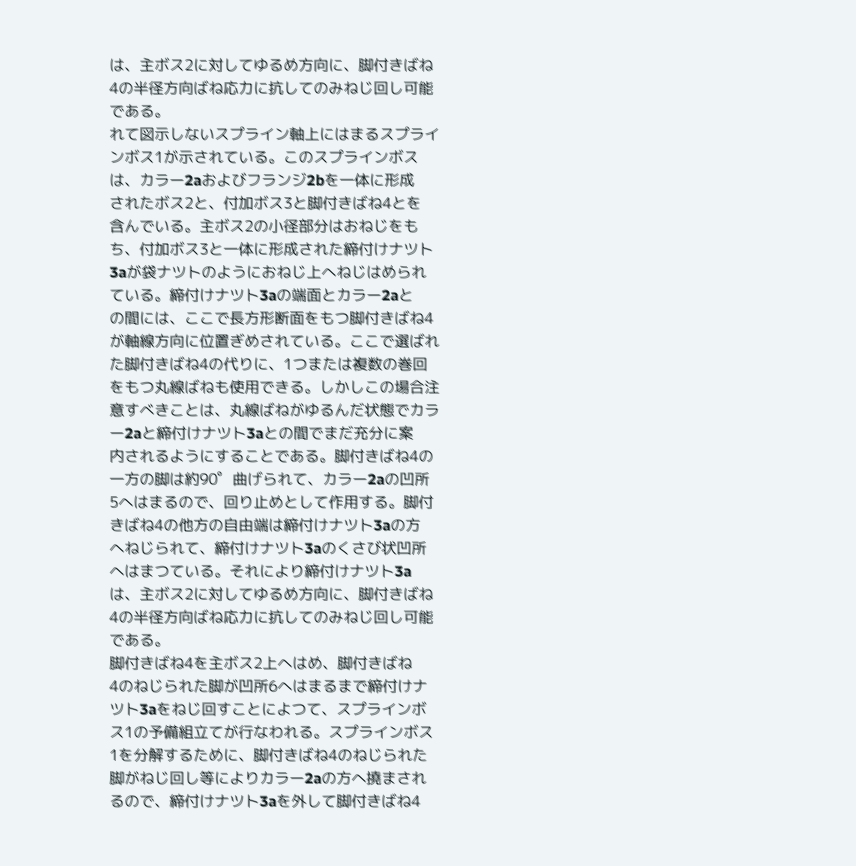は、主ボス2に対してゆるめ方向に、脚付きばね
4の半径方向ばね応力に抗してのみねじ回し可能
である。
れて図示しないスプライン軸上にはまるスプライ
ンボス1が示されている。このスプラインボス
は、カラー2aおよびフランジ2bを一体に形成
されたボス2と、付加ボス3と脚付きばね4とを
含んでいる。主ボス2の小径部分はおねじをも
ち、付加ボス3と一体に形成された締付けナツト
3aが袋ナツトのようにおねじ上へねじはめられ
ている。締付けナツト3aの端面とカラー2aと
の間には、ここで長方形断面をもつ脚付きばね4
が軸線方向に位置ぎめされている。ここで選ばれ
た脚付きばね4の代りに、1つまたは複数の巻回
をもつ丸線ばねも使用できる。しかしこの場合注
意すべきことは、丸線ばねがゆるんだ状態でカラ
ー2aと締付けナツト3aとの間でまだ充分に案
内されるようにすることである。脚付きばね4の
一方の脚は約90゜曲げられて、カラー2aの凹所
5へはまるので、回り止めとして作用する。脚付
きばね4の他方の自由端は締付けナツト3aの方
へねじられて、締付けナツト3aのくさび状凹所
へはまつている。それにより締付けナツト3a
は、主ボス2に対してゆるめ方向に、脚付きばね
4の半径方向ばね応力に抗してのみねじ回し可能
である。
脚付きばね4を主ボス2上へはめ、脚付きばね
4のねじられた脚が凹所6へはまるまで締付けナ
ツト3aをねじ回すことによつて、スプラインボ
ス1の予備組立てが行なわれる。スプラインボス
1を分解するために、脚付きばね4のねじられた
脚がねじ回し等によりカラー2aの方へ撓まされ
るので、締付けナツト3aを外して脚付きばね4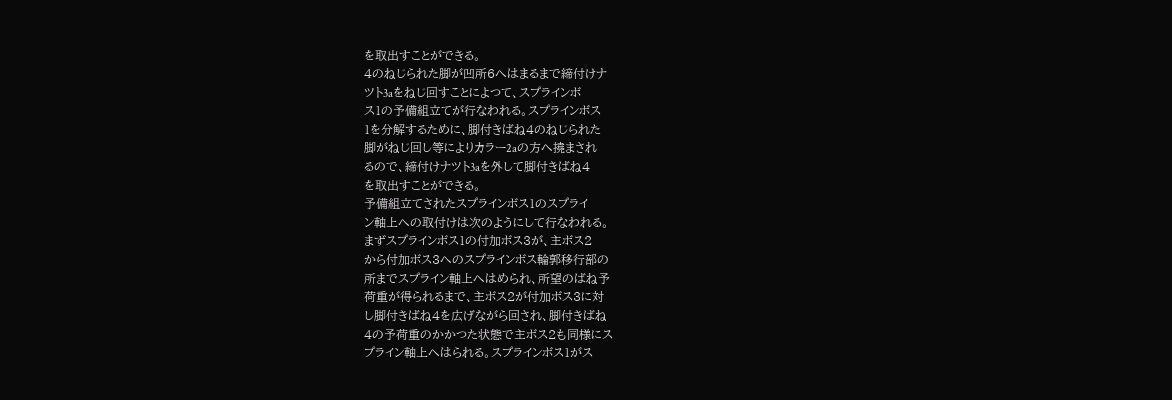を取出すことができる。
4のねじられた脚が凹所6へはまるまで締付けナ
ツト3aをねじ回すことによつて、スプラインボ
ス1の予備組立てが行なわれる。スプラインボス
1を分解するために、脚付きばね4のねじられた
脚がねじ回し等によりカラー2aの方へ撓まされ
るので、締付けナツト3aを外して脚付きばね4
を取出すことができる。
予備組立てされたスプラインボス1のスプライ
ン軸上への取付けは次のようにして行なわれる。
まずスプラインボス1の付加ボス3が、主ボス2
から付加ボス3へのスプラインボス輪郭移行部の
所までスプライン軸上へはめられ、所望のばね予
荷重が得られるまで、主ボス2が付加ボス3に対
し脚付きばね4を広げながら回され、脚付きばね
4の予荷重のかかつた状態で主ボス2も同様にス
プライン軸上へはられる。スプラインボス1がス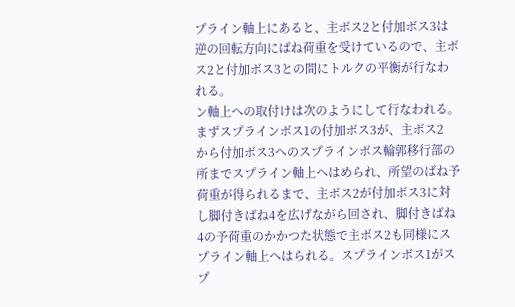プライン軸上にあると、主ボス2と付加ボス3は
逆の回転方向にばね荷重を受けているので、主ボ
ス2と付加ボス3との間にトルクの平衡が行なわ
れる。
ン軸上への取付けは次のようにして行なわれる。
まずスプラインボス1の付加ボス3が、主ボス2
から付加ボス3へのスプラインボス輪郭移行部の
所までスプライン軸上へはめられ、所望のばね予
荷重が得られるまで、主ボス2が付加ボス3に対
し脚付きばね4を広げながら回され、脚付きばね
4の予荷重のかかつた状態で主ボス2も同様にス
プライン軸上へはられる。スプラインボス1がス
プ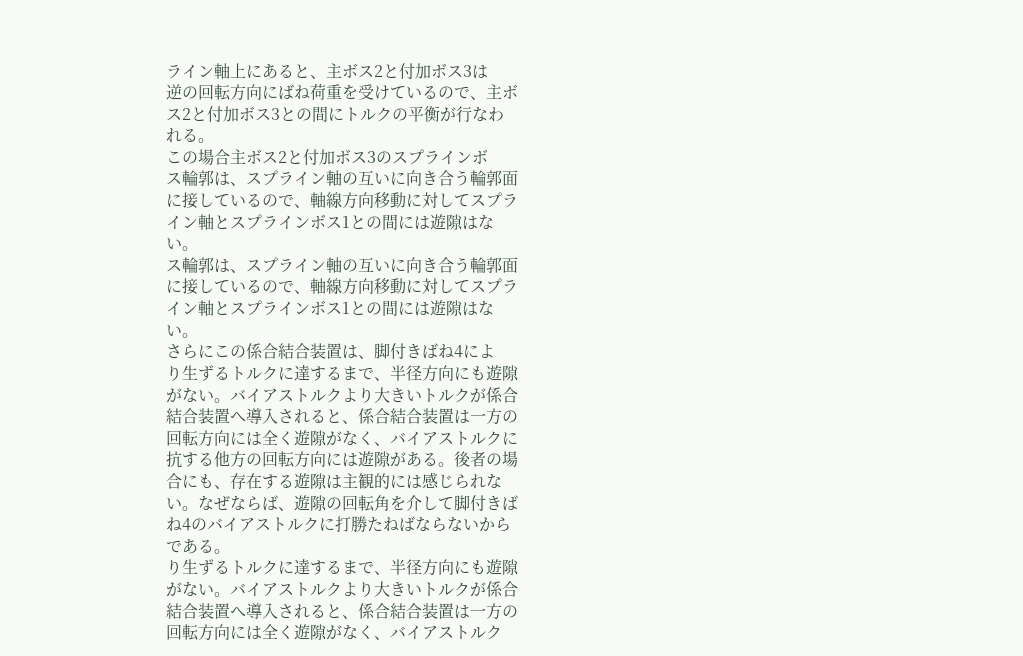ライン軸上にあると、主ボス2と付加ボス3は
逆の回転方向にばね荷重を受けているので、主ボ
ス2と付加ボス3との間にトルクの平衡が行なわ
れる。
この場合主ボス2と付加ボス3のスプラインボ
ス輪郭は、スプライン軸の互いに向き合う輪郭面
に接しているので、軸線方向移動に対してスプラ
イン軸とスプラインボス1との間には遊隙はな
い。
ス輪郭は、スプライン軸の互いに向き合う輪郭面
に接しているので、軸線方向移動に対してスプラ
イン軸とスプラインボス1との間には遊隙はな
い。
さらにこの係合結合装置は、脚付きばね4によ
り生ずるトルクに達するまで、半径方向にも遊隙
がない。バイアストルクより大きいトルクが係合
結合装置へ導入されると、係合結合装置は一方の
回転方向には全く遊隙がなく、バイアストルクに
抗する他方の回転方向には遊隙がある。後者の場
合にも、存在する遊隙は主観的には感じられな
い。なぜならば、遊隙の回転角を介して脚付きば
ね4のバイアストルクに打勝たねばならないから
である。
り生ずるトルクに達するまで、半径方向にも遊隙
がない。バイアストルクより大きいトルクが係合
結合装置へ導入されると、係合結合装置は一方の
回転方向には全く遊隙がなく、バイアストルク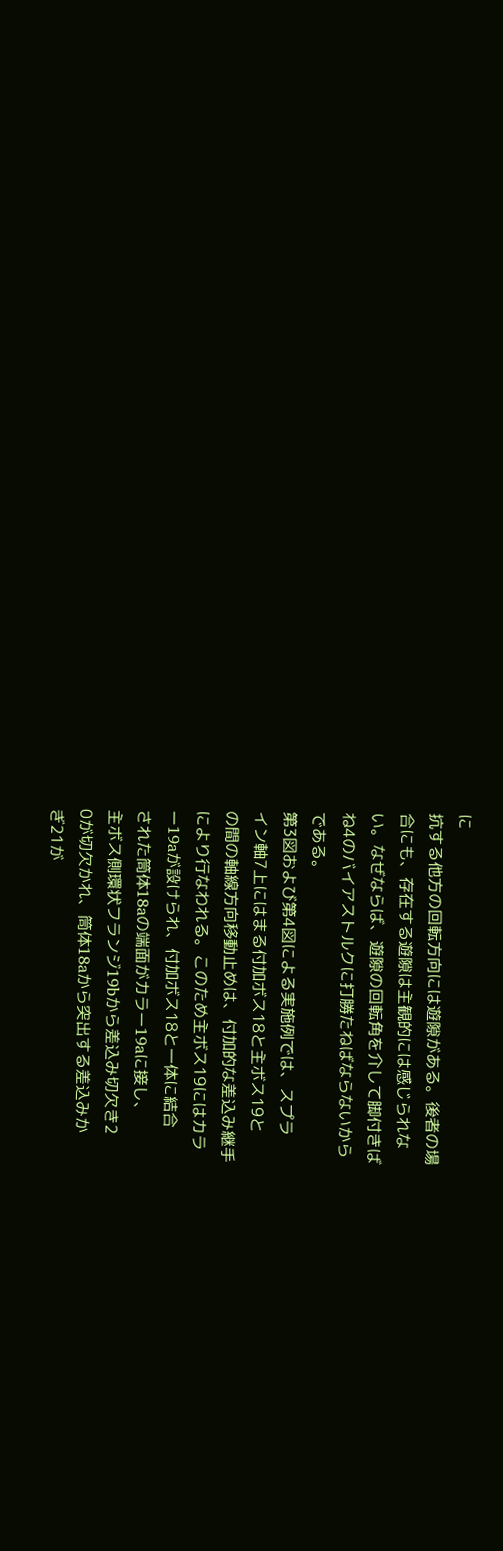に
抗する他方の回転方向には遊隙がある。後者の場
合にも、存在する遊隙は主観的には感じられな
い。なぜならば、遊隙の回転角を介して脚付きば
ね4のバイアストルクに打勝たねばならないから
である。
第3図および第4図による実施例では、スプラ
イン軸7上にはまる付加ボス18と主ボス19と
の間の軸線方向移動止めは、付加的な差込み継手
により行なわれる。このため主ボス19にはカラ
ー19aが設けられ、付加ボス18と一体に結合
された筒体18aの端面がカラー19aに接し、
主ボス側環状フランジ19bから差込み切欠き2
0が切欠かれ、筒体18aから突出する差込みか
ぎ21が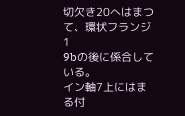切欠き20へはまつて、環状フランジ1
9bの後に係合している。
イン軸7上にはまる付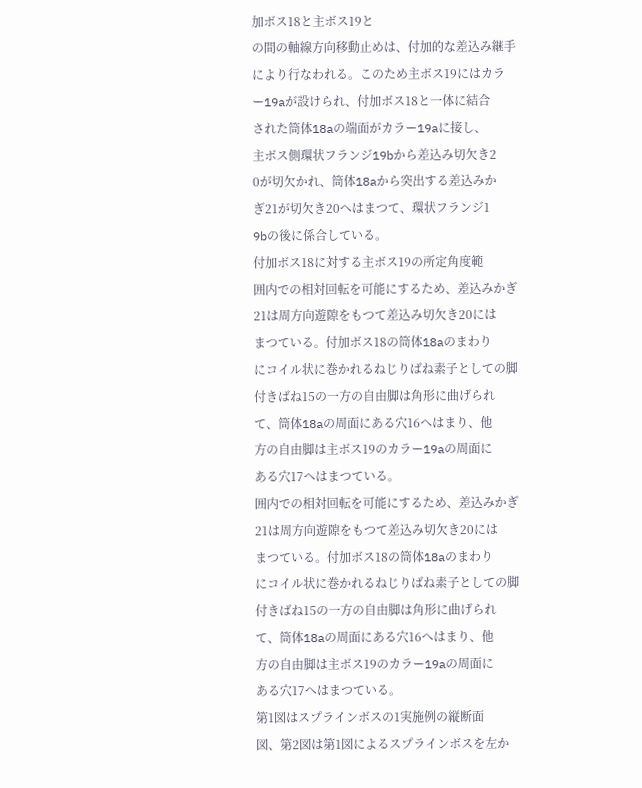加ボス18と主ボス19と
の間の軸線方向移動止めは、付加的な差込み継手
により行なわれる。このため主ボス19にはカラ
ー19aが設けられ、付加ボス18と一体に結合
された筒体18aの端面がカラー19aに接し、
主ボス側環状フランジ19bから差込み切欠き2
0が切欠かれ、筒体18aから突出する差込みか
ぎ21が切欠き20へはまつて、環状フランジ1
9bの後に係合している。
付加ボス18に対する主ボス19の所定角度範
囲内での相対回転を可能にするため、差込みかぎ
21は周方向遊隙をもつて差込み切欠き20には
まつている。付加ボス18の筒体18aのまわり
にコイル状に巻かれるねじりばね素子としての脚
付きばね15の一方の自由脚は角形に曲げられ
て、筒体18aの周面にある穴16へはまり、他
方の自由脚は主ボス19のカラー19aの周面に
ある穴17へはまつている。
囲内での相対回転を可能にするため、差込みかぎ
21は周方向遊隙をもつて差込み切欠き20には
まつている。付加ボス18の筒体18aのまわり
にコイル状に巻かれるねじりばね素子としての脚
付きばね15の一方の自由脚は角形に曲げられ
て、筒体18aの周面にある穴16へはまり、他
方の自由脚は主ボス19のカラー19aの周面に
ある穴17へはまつている。
第1図はスプラインボスの1実施例の縦断面
図、第2図は第1図によるスプラインボスを左か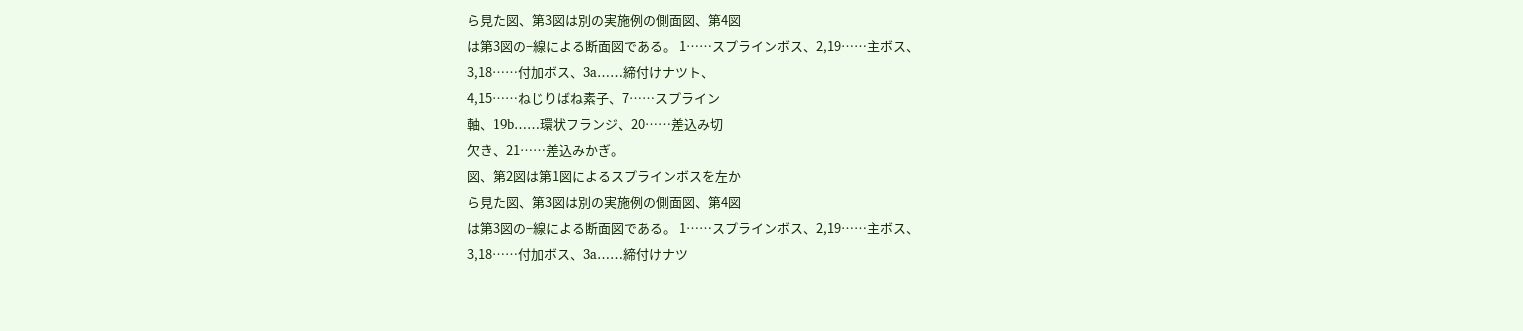ら見た図、第3図は別の実施例の側面図、第4図
は第3図の−線による断面図である。 1……スプラインボス、2,19……主ボス、
3,18……付加ボス、3a……締付けナツト、
4,15……ねじりばね素子、7……スプライン
軸、19b……環状フランジ、20……差込み切
欠き、21……差込みかぎ。
図、第2図は第1図によるスプラインボスを左か
ら見た図、第3図は別の実施例の側面図、第4図
は第3図の−線による断面図である。 1……スプラインボス、2,19……主ボス、
3,18……付加ボス、3a……締付けナツ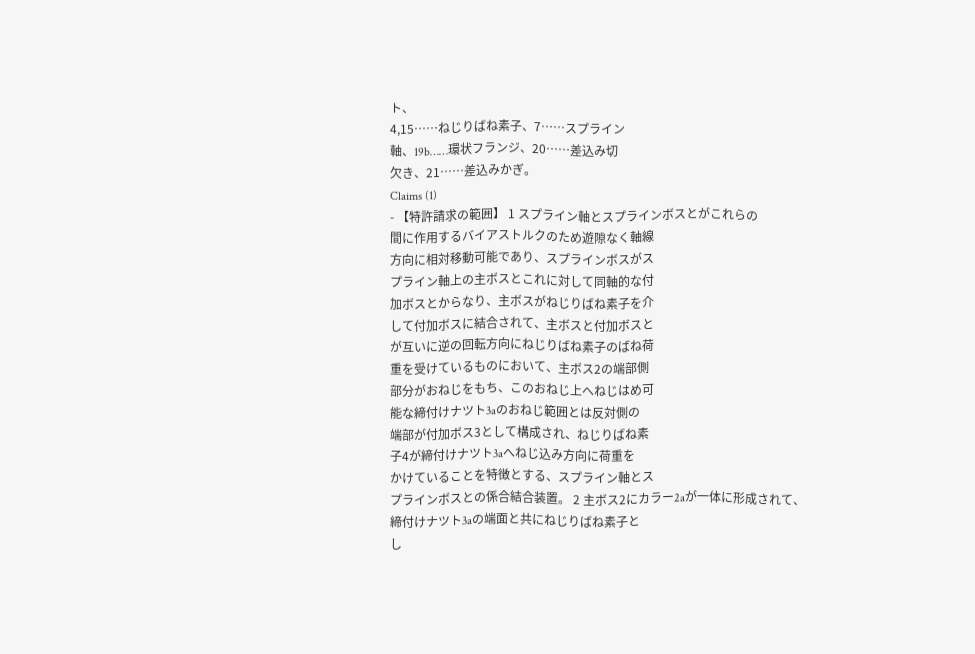ト、
4,15……ねじりばね素子、7……スプライン
軸、19b……環状フランジ、20……差込み切
欠き、21……差込みかぎ。
Claims (1)
- 【特許請求の範囲】 1 スプライン軸とスプラインボスとがこれらの
間に作用するバイアストルクのため遊隙なく軸線
方向に相対移動可能であり、スプラインボスがス
プライン軸上の主ボスとこれに対して同軸的な付
加ボスとからなり、主ボスがねじりばね素子を介
して付加ボスに結合されて、主ボスと付加ボスと
が互いに逆の回転方向にねじりばね素子のばね荷
重を受けているものにおいて、主ボス2の端部側
部分がおねじをもち、このおねじ上へねじはめ可
能な締付けナツト3aのおねじ範囲とは反対側の
端部が付加ボス3として構成され、ねじりばね素
子4が締付けナツト3aへねじ込み方向に荷重を
かけていることを特徴とする、スプライン軸とス
プラインボスとの係合結合装置。 2 主ボス2にカラー2aが一体に形成されて、
締付けナツト3aの端面と共にねじりばね素子と
し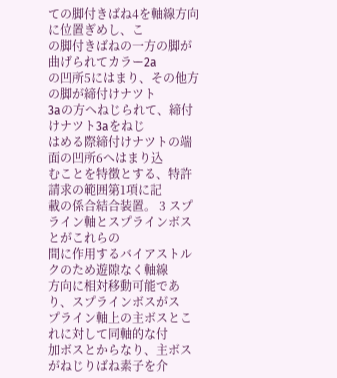ての脚付きばね4を軸線方向に位置ぎめし、こ
の脚付きばねの一方の脚が曲げられてカラー2a
の凹所5にはまり、その他方の脚が締付けナツト
3aの方へねじられて、締付けナツト3aをねじ
はめる際締付けナツトの端面の凹所6へはまり込
むことを特徴とする、特許請求の範囲第1項に記
載の係合結合装置。 3 スプライン軸とスプラインボスとがこれらの
間に作用するバイアストルクのため遊隙なく軸線
方向に相対移動可能であり、スプラインボスがス
プライン軸上の主ボスとこれに対して同軸的な付
加ボスとからなり、主ボスがねじりばね素子を介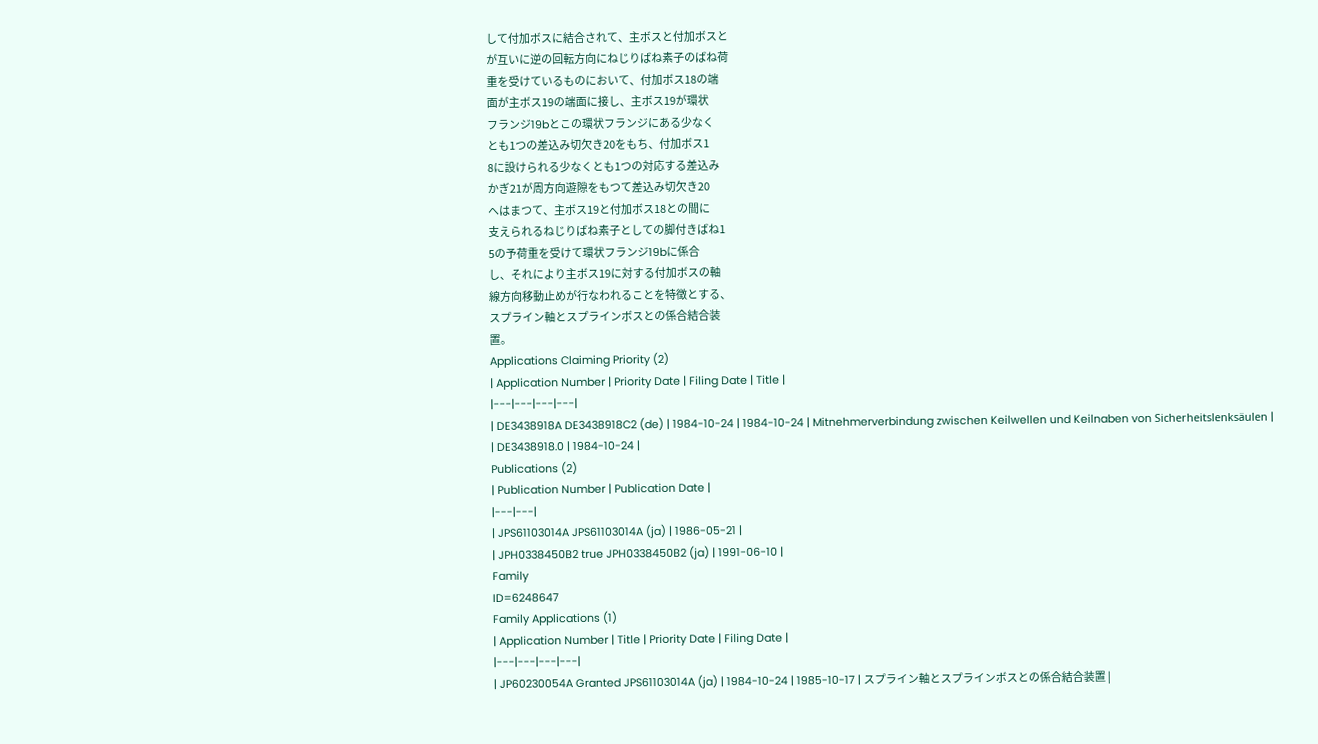して付加ボスに結合されて、主ボスと付加ボスと
が互いに逆の回転方向にねじりばね素子のばね荷
重を受けているものにおいて、付加ボス18の端
面が主ボス19の端面に接し、主ボス19が環状
フランジ19bとこの環状フランジにある少なく
とも1つの差込み切欠き20をもち、付加ボス1
8に設けられる少なくとも1つの対応する差込み
かぎ21が周方向遊隙をもつて差込み切欠き20
へはまつて、主ボス19と付加ボス18との間に
支えられるねじりばね素子としての脚付きばね1
5の予荷重を受けて環状フランジ19bに係合
し、それにより主ボス19に対する付加ボスの軸
線方向移動止めが行なわれることを特徴とする、
スプライン軸とスプラインボスとの係合結合装
置。
Applications Claiming Priority (2)
| Application Number | Priority Date | Filing Date | Title |
|---|---|---|---|
| DE3438918A DE3438918C2 (de) | 1984-10-24 | 1984-10-24 | Mitnehmerverbindung zwischen Keilwellen und Keilnaben von Sicherheitslenksäulen |
| DE3438918.0 | 1984-10-24 |
Publications (2)
| Publication Number | Publication Date |
|---|---|
| JPS61103014A JPS61103014A (ja) | 1986-05-21 |
| JPH0338450B2 true JPH0338450B2 (ja) | 1991-06-10 |
Family
ID=6248647
Family Applications (1)
| Application Number | Title | Priority Date | Filing Date |
|---|---|---|---|
| JP60230054A Granted JPS61103014A (ja) | 1984-10-24 | 1985-10-17 | スプライン軸とスプラインボスとの係合結合装置 |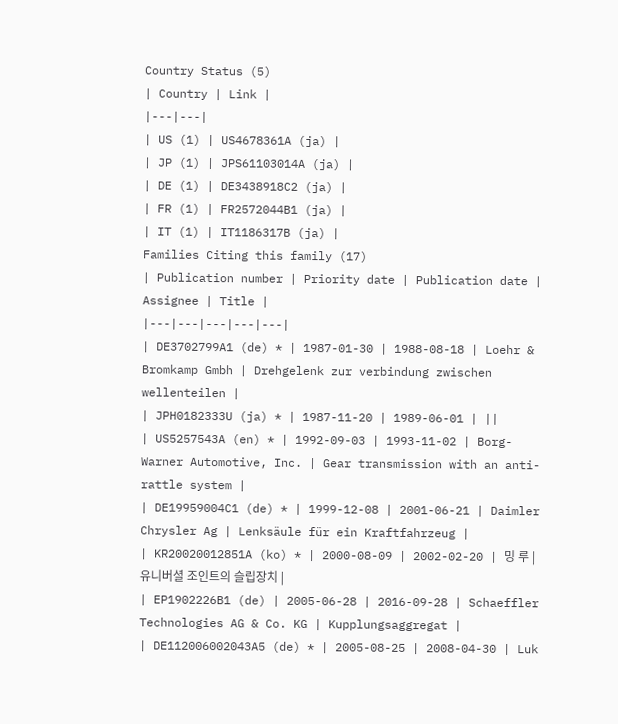Country Status (5)
| Country | Link |
|---|---|
| US (1) | US4678361A (ja) |
| JP (1) | JPS61103014A (ja) |
| DE (1) | DE3438918C2 (ja) |
| FR (1) | FR2572044B1 (ja) |
| IT (1) | IT1186317B (ja) |
Families Citing this family (17)
| Publication number | Priority date | Publication date | Assignee | Title |
|---|---|---|---|---|
| DE3702799A1 (de) * | 1987-01-30 | 1988-08-18 | Loehr & Bromkamp Gmbh | Drehgelenk zur verbindung zwischen wellenteilen |
| JPH0182333U (ja) * | 1987-11-20 | 1989-06-01 | ||
| US5257543A (en) * | 1992-09-03 | 1993-11-02 | Borg-Warner Automotive, Inc. | Gear transmission with an anti-rattle system |
| DE19959004C1 (de) * | 1999-12-08 | 2001-06-21 | Daimler Chrysler Ag | Lenksäule für ein Kraftfahrzeug |
| KR20020012851A (ko) * | 2000-08-09 | 2002-02-20 | 밍 루 | 유니버셜 조인트의 슬립장치 |
| EP1902226B1 (de) | 2005-06-28 | 2016-09-28 | Schaeffler Technologies AG & Co. KG | Kupplungsaggregat |
| DE112006002043A5 (de) * | 2005-08-25 | 2008-04-30 | Luk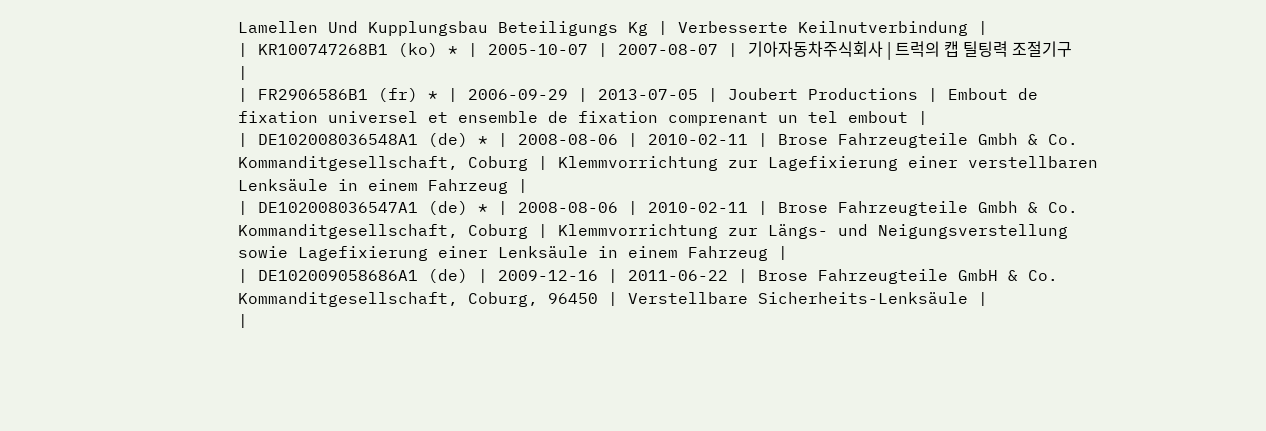Lamellen Und Kupplungsbau Beteiligungs Kg | Verbesserte Keilnutverbindung |
| KR100747268B1 (ko) * | 2005-10-07 | 2007-08-07 | 기아자동차주식회사 | 트럭의 캡 틸팅력 조절기구 |
| FR2906586B1 (fr) * | 2006-09-29 | 2013-07-05 | Joubert Productions | Embout de fixation universel et ensemble de fixation comprenant un tel embout |
| DE102008036548A1 (de) * | 2008-08-06 | 2010-02-11 | Brose Fahrzeugteile Gmbh & Co. Kommanditgesellschaft, Coburg | Klemmvorrichtung zur Lagefixierung einer verstellbaren Lenksäule in einem Fahrzeug |
| DE102008036547A1 (de) * | 2008-08-06 | 2010-02-11 | Brose Fahrzeugteile Gmbh & Co. Kommanditgesellschaft, Coburg | Klemmvorrichtung zur Längs- und Neigungsverstellung sowie Lagefixierung einer Lenksäule in einem Fahrzeug |
| DE102009058686A1 (de) | 2009-12-16 | 2011-06-22 | Brose Fahrzeugteile GmbH & Co. Kommanditgesellschaft, Coburg, 96450 | Verstellbare Sicherheits-Lenksäule |
|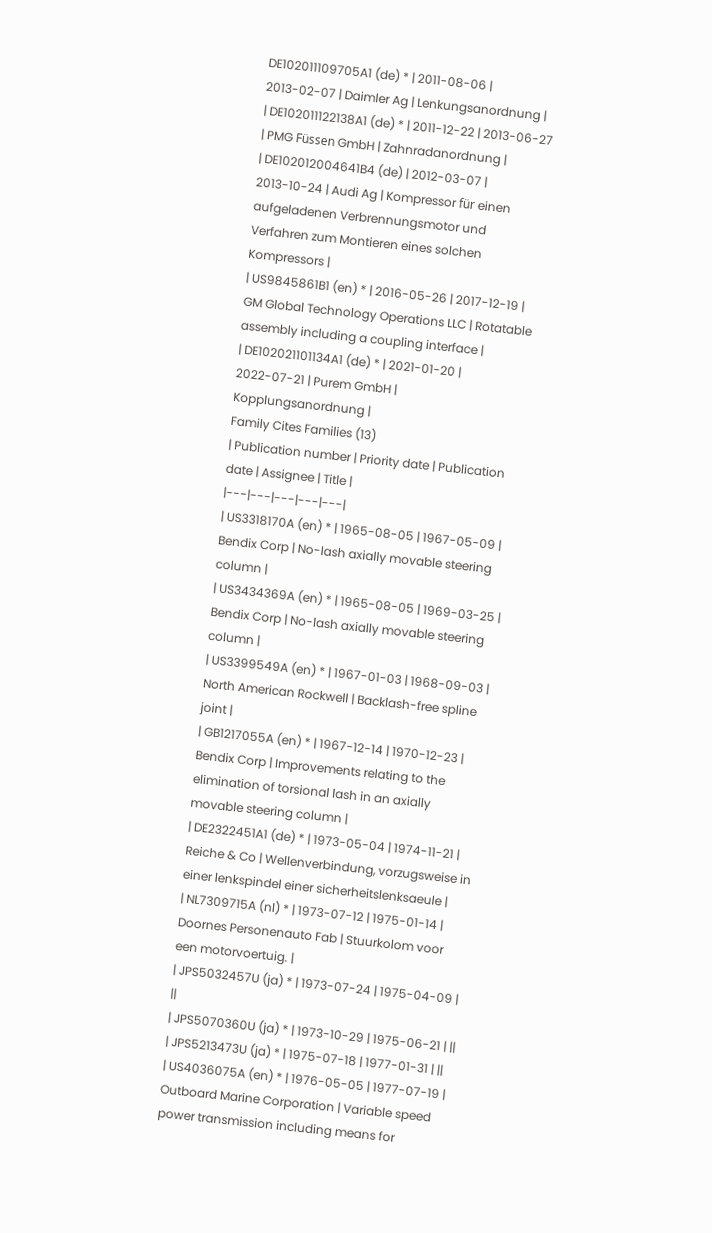DE102011109705A1 (de) * | 2011-08-06 | 2013-02-07 | Daimler Ag | Lenkungsanordnung |
| DE102011122138A1 (de) * | 2011-12-22 | 2013-06-27 | PMG Füssen GmbH | Zahnradanordnung |
| DE102012004641B4 (de) | 2012-03-07 | 2013-10-24 | Audi Ag | Kompressor für einen aufgeladenen Verbrennungsmotor und Verfahren zum Montieren eines solchen Kompressors |
| US9845861B1 (en) * | 2016-05-26 | 2017-12-19 | GM Global Technology Operations LLC | Rotatable assembly including a coupling interface |
| DE102021101134A1 (de) * | 2021-01-20 | 2022-07-21 | Purem GmbH | Kopplungsanordnung |
Family Cites Families (13)
| Publication number | Priority date | Publication date | Assignee | Title |
|---|---|---|---|---|
| US3318170A (en) * | 1965-08-05 | 1967-05-09 | Bendix Corp | No-lash axially movable steering column |
| US3434369A (en) * | 1965-08-05 | 1969-03-25 | Bendix Corp | No-lash axially movable steering column |
| US3399549A (en) * | 1967-01-03 | 1968-09-03 | North American Rockwell | Backlash-free spline joint |
| GB1217055A (en) * | 1967-12-14 | 1970-12-23 | Bendix Corp | Improvements relating to the elimination of torsional lash in an axially movable steering column |
| DE2322451A1 (de) * | 1973-05-04 | 1974-11-21 | Reiche & Co | Wellenverbindung, vorzugsweise in einer lenkspindel einer sicherheitslenksaeule |
| NL7309715A (nl) * | 1973-07-12 | 1975-01-14 | Doornes Personenauto Fab | Stuurkolom voor een motorvoertuig. |
| JPS5032457U (ja) * | 1973-07-24 | 1975-04-09 | ||
| JPS5070360U (ja) * | 1973-10-29 | 1975-06-21 | ||
| JPS5213473U (ja) * | 1975-07-18 | 1977-01-31 | ||
| US4036075A (en) * | 1976-05-05 | 1977-07-19 | Outboard Marine Corporation | Variable speed power transmission including means for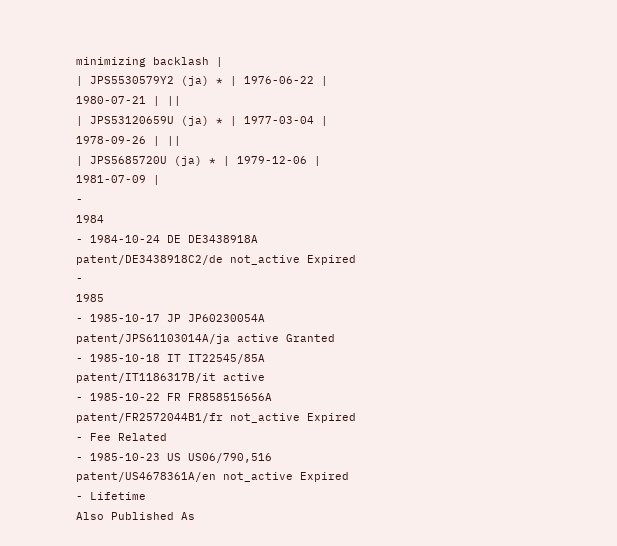minimizing backlash |
| JPS5530579Y2 (ja) * | 1976-06-22 | 1980-07-21 | ||
| JPS53120659U (ja) * | 1977-03-04 | 1978-09-26 | ||
| JPS5685720U (ja) * | 1979-12-06 | 1981-07-09 |
-
1984
- 1984-10-24 DE DE3438918A patent/DE3438918C2/de not_active Expired
-
1985
- 1985-10-17 JP JP60230054A patent/JPS61103014A/ja active Granted
- 1985-10-18 IT IT22545/85A patent/IT1186317B/it active
- 1985-10-22 FR FR858515656A patent/FR2572044B1/fr not_active Expired - Fee Related
- 1985-10-23 US US06/790,516 patent/US4678361A/en not_active Expired - Lifetime
Also Published As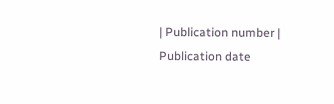| Publication number | Publication date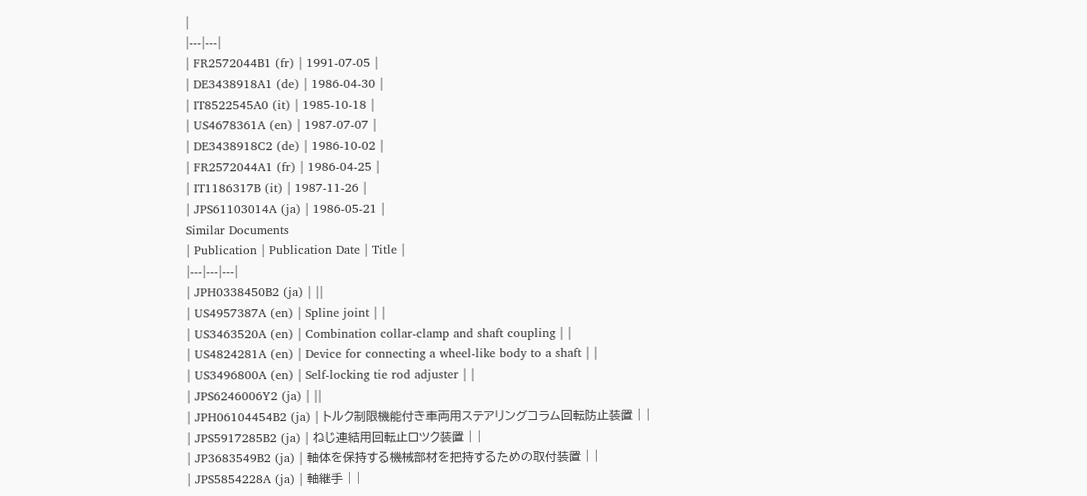|
|---|---|
| FR2572044B1 (fr) | 1991-07-05 |
| DE3438918A1 (de) | 1986-04-30 |
| IT8522545A0 (it) | 1985-10-18 |
| US4678361A (en) | 1987-07-07 |
| DE3438918C2 (de) | 1986-10-02 |
| FR2572044A1 (fr) | 1986-04-25 |
| IT1186317B (it) | 1987-11-26 |
| JPS61103014A (ja) | 1986-05-21 |
Similar Documents
| Publication | Publication Date | Title |
|---|---|---|
| JPH0338450B2 (ja) | ||
| US4957387A (en) | Spline joint | |
| US3463520A (en) | Combination collar-clamp and shaft coupling | |
| US4824281A (en) | Device for connecting a wheel-like body to a shaft | |
| US3496800A (en) | Self-locking tie rod adjuster | |
| JPS6246006Y2 (ja) | ||
| JPH06104454B2 (ja) | トルク制限機能付き車両用ステアリングコラム回転防止装置 | |
| JPS5917285B2 (ja) | ねじ連結用回転止ロツク装置 | |
| JP3683549B2 (ja) | 軸体を保持する機械部材を把持するための取付装置 | |
| JPS5854228A (ja) | 軸継手 | |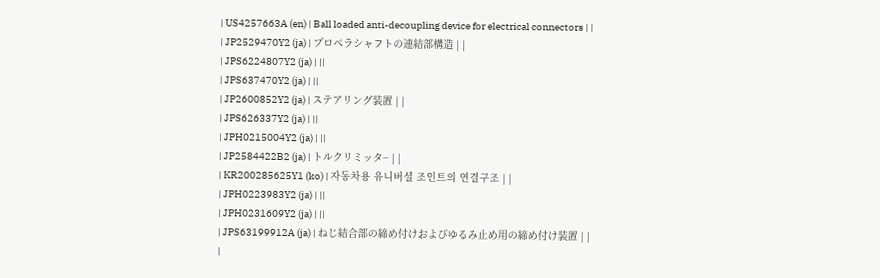| US4257663A (en) | Ball loaded anti-decoupling device for electrical connectors | |
| JP2529470Y2 (ja) | プロペラシャフトの連結部構造 | |
| JPS6224807Y2 (ja) | ||
| JPS637470Y2 (ja) | ||
| JP2600852Y2 (ja) | ステアリング装置 | |
| JPS626337Y2 (ja) | ||
| JPH0215004Y2 (ja) | ||
| JP2584422B2 (ja) | トルクリミッタ− | |
| KR200285625Y1 (ko) | 자동차용 유니버셜 조인트의 연결구조 | |
| JPH0223983Y2 (ja) | ||
| JPH0231609Y2 (ja) | ||
| JPS63199912A (ja) | ねじ結合部の締め付けおよびゆるみ止め用の締め付け装置 | |
|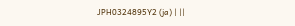JPH0324895Y2 (ja) | ||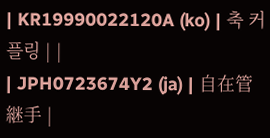| KR19990022120A (ko) | 축 커플링 | |
| JPH0723674Y2 (ja) | 自在管継手 |